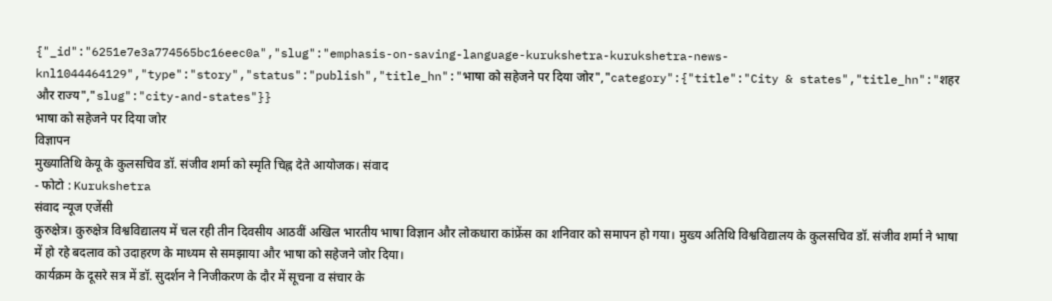{"_id":"6251e7e3a774565bc16eec0a","slug":"emphasis-on-saving-language-kurukshetra-kurukshetra-news-knl1044464129","type":"story","status":"publish","title_hn":"भाषा को सहेजने पर दिया जोर","category":{"title":"City & states","title_hn":"शहर और राज्य","slug":"city-and-states"}}
भाषा को सहेजने पर दिया जोर
विज्ञापन
मुख्यातिथि केयू के कुलसचिव डॉ. संजीव शर्मा को स्मृति चिह्न देते आयोजक। संवाद
- फोटो : Kurukshetra
संवाद न्यूज एजेंसी
कुरुक्षेत्र। कुरुक्षेत्र विश्वविद्यालय में चल रही तीन दिवसीय आठवीं अखिल भारतीय भाषा विज्ञान और लोकधारा कांफ्रेंस का शनिवार को समापन हो गया। मुख्य अतिथि विश्वविद्यालय के कुलसचिव डॉ. संजीव शर्मा ने भाषा में हो रहे बदलाव को उदाहरण के माध्यम से समझाया और भाषा को सहेजने जोर दिया।
कार्यक्रम के दूसरे सत्र में डॉ. सुदर्शन ने निजीकरण के दौर में सूचना व संचार के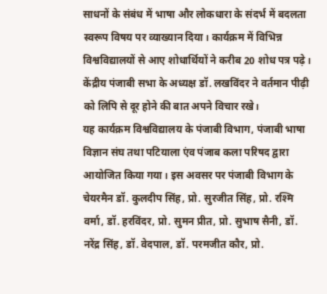साधनों के संबंध में भाषा और लोकधारा के संदर्भ में बदलता स्वरूप विषय पर व्याख्यान दिया। कार्यक्रम में विभिन्न विश्वविद्यालयों से आए शोधार्थियों ने करीब 20 शोध पत्र पढ़े। केंद्रीय पंजाबी सभा के अध्यक्ष डॉ. लखविंदर ने वर्तमान पीढ़ी को लिपि से दूर होने की बात अपने विचार रखे।
यह कार्यक्रम विश्वविद्यालय के पंजाबी विभाग, पंजाबी भाषा विज्ञान संघ तथा पटियाला एंव पंजाब कला परिषद द्वारा आयोजित किया गया। इस अवसर पर पंजाबी विभाग के चेयरमैन डॉ. कुलदीप सिंह, प्रो. सुरजीत सिंह, प्रो. रश्मि वर्मा, डॉ. हरविंदर, प्रो. सुमन प्रीत, प्रो. सुभाष सैनी, डॉ. नरेंद्र सिंह, डॉ. वेदपाल, डॉ. परमजीत कौर, प्रो.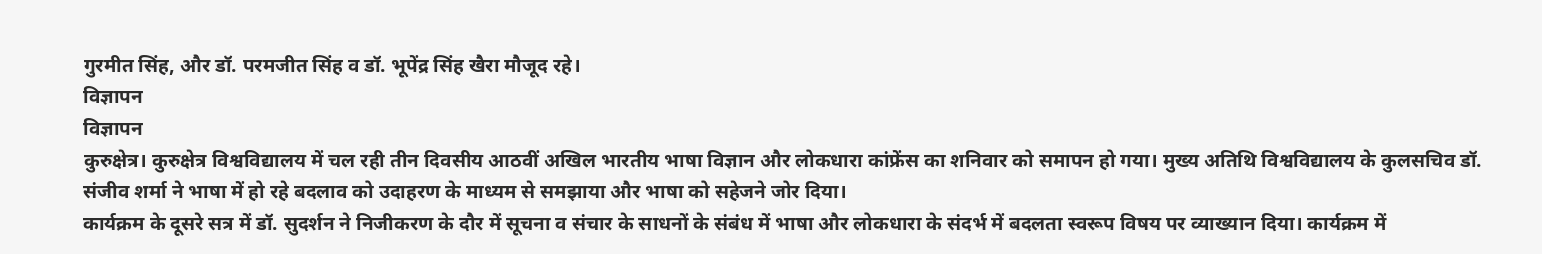गुरमीत सिंह, और डॉ. परमजीत सिंह व डॉ. भूपेंद्र सिंह खैरा मौजूद रहे।
विज्ञापन
विज्ञापन
कुरुक्षेत्र। कुरुक्षेत्र विश्वविद्यालय में चल रही तीन दिवसीय आठवीं अखिल भारतीय भाषा विज्ञान और लोकधारा कांफ्रेंस का शनिवार को समापन हो गया। मुख्य अतिथि विश्वविद्यालय के कुलसचिव डॉ. संजीव शर्मा ने भाषा में हो रहे बदलाव को उदाहरण के माध्यम से समझाया और भाषा को सहेजने जोर दिया।
कार्यक्रम के दूसरे सत्र में डॉ. सुदर्शन ने निजीकरण के दौर में सूचना व संचार के साधनों के संबंध में भाषा और लोकधारा के संदर्भ में बदलता स्वरूप विषय पर व्याख्यान दिया। कार्यक्रम में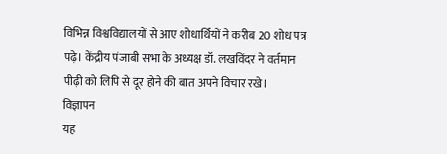विभिन्न विश्वविद्यालयों से आए शोधार्थियों ने करीब 20 शोध पत्र पढ़े। केंद्रीय पंजाबी सभा के अध्यक्ष डॉ. लखविंदर ने वर्तमान पीढ़ी को लिपि से दूर होने की बात अपने विचार रखे।
विज्ञापन
यह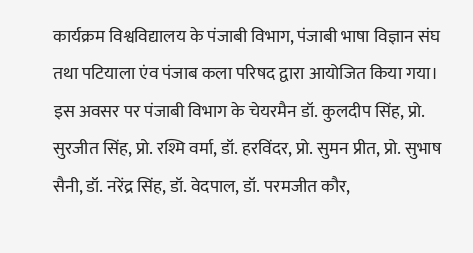कार्यक्रम विश्वविद्यालय के पंजाबी विभाग, पंजाबी भाषा विज्ञान संघ तथा पटियाला एंव पंजाब कला परिषद द्वारा आयोजित किया गया। इस अवसर पर पंजाबी विभाग के चेयरमैन डॉ. कुलदीप सिंह, प्रो. सुरजीत सिंह, प्रो. रश्मि वर्मा, डॉ. हरविंदर, प्रो. सुमन प्रीत, प्रो. सुभाष सैनी, डॉ. नरेंद्र सिंह, डॉ. वेदपाल, डॉ. परमजीत कौर,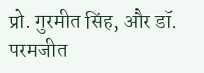प्रो. गुरमीत सिंह, और डॉ. परमजीत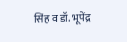सिंह व डॉ. भूपेंद्र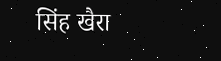सिंह खैरा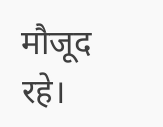मौजूद रहे।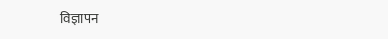विज्ञापन